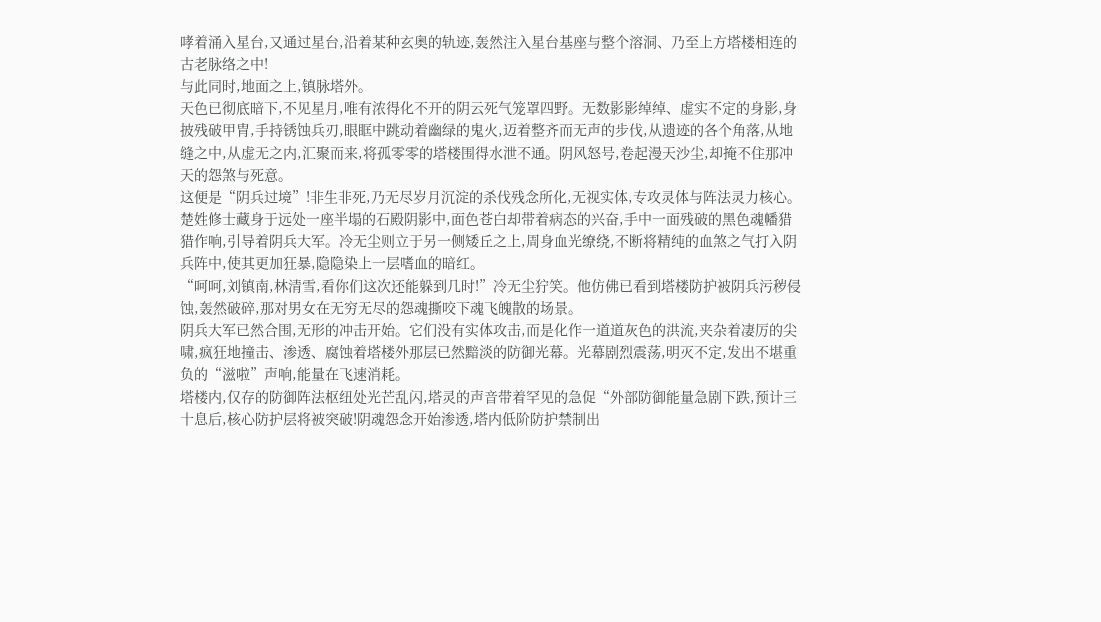哮着涌入星台,又通过星台,沿着某种玄奥的轨迹,轰然注入星台基座与整个溶洞、乃至上方塔楼相连的古老脉络之中!
与此同时,地面之上,镇脉塔外。
天色已彻底暗下,不见星月,唯有浓得化不开的阴云死气笼罩四野。无数影影绰绰、虚实不定的身影,身披残破甲胄,手持锈蚀兵刃,眼眶中跳动着幽绿的鬼火,迈着整齐而无声的步伐,从遗迹的各个角落,从地缝之中,从虚无之内,汇聚而来,将孤零零的塔楼围得水泄不通。阴风怒号,卷起漫天沙尘,却掩不住那冲天的怨煞与死意。
这便是“阴兵过境”!非生非死,乃无尽岁月沉淀的杀伐残念所化,无视实体,专攻灵体与阵法灵力核心。
楚姓修士藏身于远处一座半塌的石殿阴影中,面色苍白却带着病态的兴奋,手中一面残破的黑色魂幡猎猎作响,引导着阴兵大军。冷无尘则立于另一侧矮丘之上,周身血光缭绕,不断将精纯的血煞之气打入阴兵阵中,使其更加狂暴,隐隐染上一层嗜血的暗红。
“呵呵,刘镇南,林清雪,看你们这次还能躲到几时!”冷无尘狞笑。他仿佛已看到塔楼防护被阴兵污秽侵蚀,轰然破碎,那对男女在无穷无尽的怨魂撕咬下魂飞魄散的场景。
阴兵大军已然合围,无形的冲击开始。它们没有实体攻击,而是化作一道道灰色的洪流,夹杂着凄厉的尖啸,疯狂地撞击、渗透、腐蚀着塔楼外那层已然黯淡的防御光幕。光幕剧烈震荡,明灭不定,发出不堪重负的“滋啦”声响,能量在飞速消耗。
塔楼内,仅存的防御阵法枢纽处光芒乱闪,塔灵的声音带着罕见的急促“外部防御能量急剧下跌,预计三十息后,核心防护层将被突破!阴魂怨念开始渗透,塔内低阶防护禁制出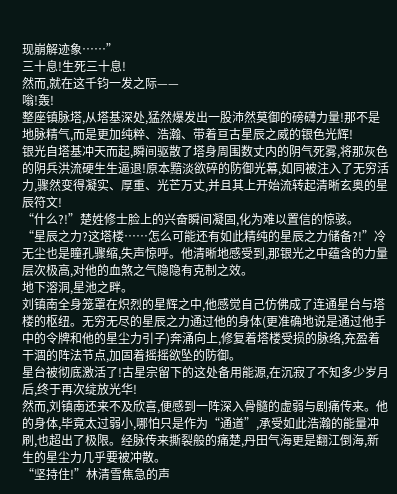现崩解迹象……”
三十息!生死三十息!
然而,就在这千钧一发之际——
嗡!轰!
整座镇脉塔,从塔基深处,猛然爆发出一股沛然莫御的磅礴力量!那不是地脉精气,而是更加纯粹、浩瀚、带着亘古星辰之威的银色光辉!
银光自塔基冲天而起,瞬间驱散了塔身周围数丈内的阴气死雾,将那灰色的阴兵洪流硬生生逼退!原本黯淡欲碎的防御光幕,如同被注入了无穷活力,骤然变得凝实、厚重、光芒万丈,并且其上开始流转起清晰玄奥的星辰符文!
“什么?!”楚姓修士脸上的兴奋瞬间凝固,化为难以置信的惊骇。
“星辰之力?这塔楼……怎么可能还有如此精纯的星辰之力储备?!”冷无尘也是瞳孔骤缩,失声惊呼。他清晰地感受到,那银光之中蕴含的力量层次极高,对他的血煞之气隐隐有克制之效。
地下溶洞,星池之畔。
刘镇南全身笼罩在炽烈的星辉之中,他感觉自己仿佛成了连通星台与塔楼的枢纽。无穷无尽的星辰之力通过他的身体(更准确地说是通过他手中的令牌和他的星尘力引子)奔涌向上,修复着塔楼受损的脉络,充盈着干涸的阵法节点,加固着摇摇欲坠的防御。
星台被彻底激活了!古星宗留下的这处备用能源,在沉寂了不知多少岁月后,终于再次绽放光华!
然而,刘镇南还来不及欣喜,便感到一阵深入骨髓的虚弱与剧痛传来。他的身体,毕竟太过弱小,哪怕只是作为“通道”,承受如此浩瀚的能量冲刷,也超出了极限。经脉传来撕裂般的痛楚,丹田气海更是翻江倒海,新生的星尘力几乎要被冲散。
“坚持住!”林清雪焦急的声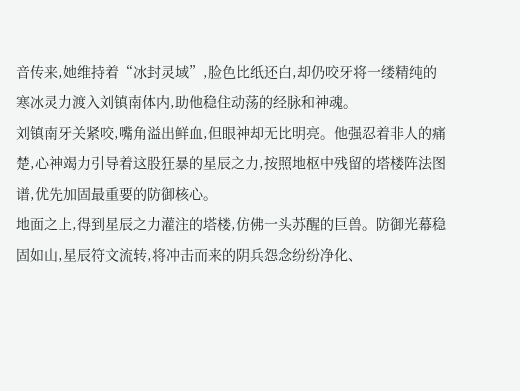音传来,她维持着“冰封灵域”,脸色比纸还白,却仍咬牙将一缕精纯的寒冰灵力渡入刘镇南体内,助他稳住动荡的经脉和神魂。
刘镇南牙关紧咬,嘴角溢出鲜血,但眼神却无比明亮。他强忍着非人的痛楚,心神竭力引导着这股狂暴的星辰之力,按照地枢中残留的塔楼阵法图谱,优先加固最重要的防御核心。
地面之上,得到星辰之力灌注的塔楼,仿佛一头苏醒的巨兽。防御光幕稳固如山,星辰符文流转,将冲击而来的阴兵怨念纷纷净化、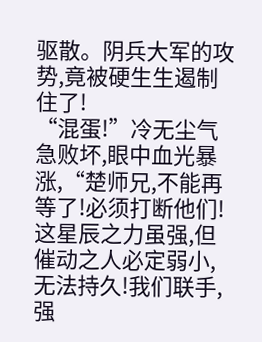驱散。阴兵大军的攻势,竟被硬生生遏制住了!
“混蛋!”冷无尘气急败坏,眼中血光暴涨,“楚师兄,不能再等了!必须打断他们!这星辰之力虽强,但催动之人必定弱小,无法持久!我们联手,强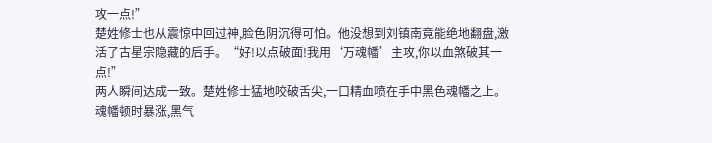攻一点!”
楚姓修士也从震惊中回过神,脸色阴沉得可怕。他没想到刘镇南竟能绝地翻盘,激活了古星宗隐藏的后手。“好!以点破面!我用‘万魂幡’主攻,你以血煞破其一点!”
两人瞬间达成一致。楚姓修士猛地咬破舌尖,一口精血喷在手中黑色魂幡之上。魂幡顿时暴涨,黑气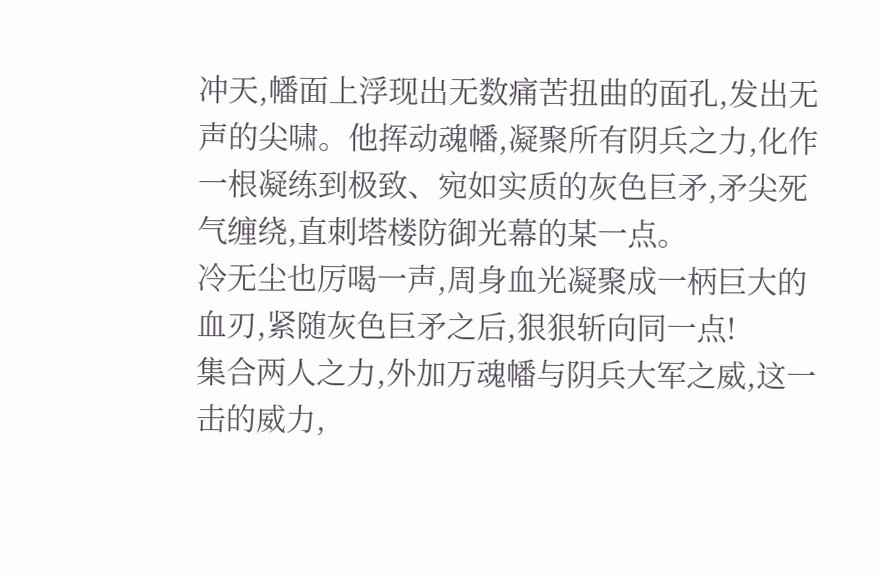冲天,幡面上浮现出无数痛苦扭曲的面孔,发出无声的尖啸。他挥动魂幡,凝聚所有阴兵之力,化作一根凝练到极致、宛如实质的灰色巨矛,矛尖死气缠绕,直刺塔楼防御光幕的某一点。
冷无尘也厉喝一声,周身血光凝聚成一柄巨大的血刃,紧随灰色巨矛之后,狠狠斩向同一点!
集合两人之力,外加万魂幡与阴兵大军之威,这一击的威力,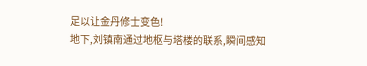足以让金丹修士变色!
地下,刘镇南通过地枢与塔楼的联系,瞬间感知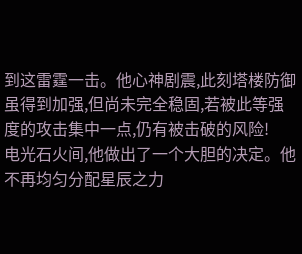到这雷霆一击。他心神剧震,此刻塔楼防御虽得到加强,但尚未完全稳固,若被此等强度的攻击集中一点,仍有被击破的风险!
电光石火间,他做出了一个大胆的决定。他不再均匀分配星辰之力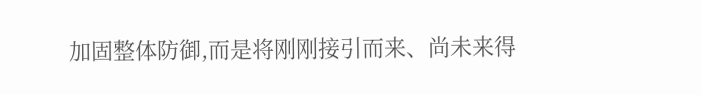加固整体防御,而是将刚刚接引而来、尚未来得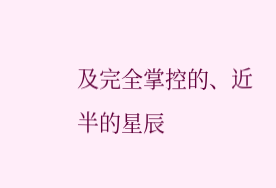及完全掌控的、近半的星辰